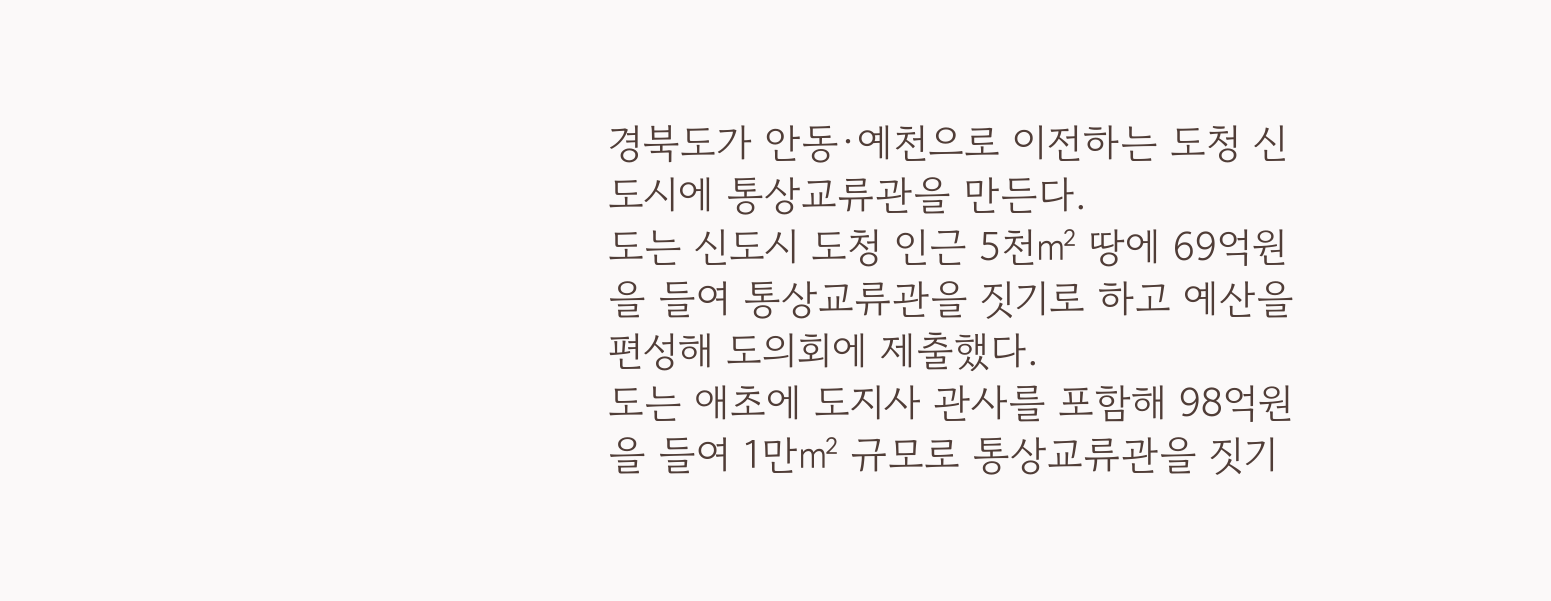경북도가 안동·예천으로 이전하는 도청 신도시에 통상교류관을 만든다.
도는 신도시 도청 인근 5천㎡ 땅에 69억원을 들여 통상교류관을 짓기로 하고 예산을 편성해 도의회에 제출했다.
도는 애초에 도지사 관사를 포함해 98억원을 들여 1만㎡ 규모로 통상교류관을 짓기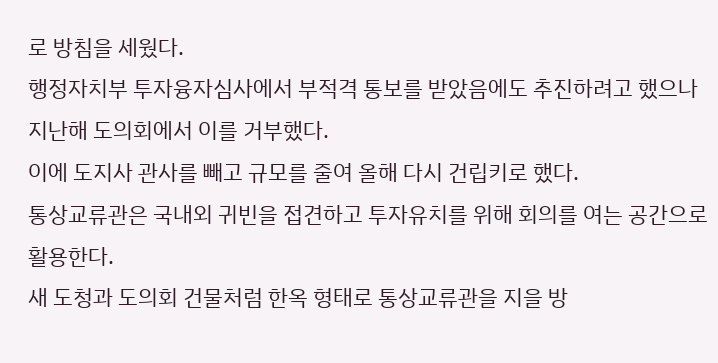로 방침을 세웠다.
행정자치부 투자융자심사에서 부적격 통보를 받았음에도 추진하려고 했으나 지난해 도의회에서 이를 거부했다.
이에 도지사 관사를 빼고 규모를 줄여 올해 다시 건립키로 했다.
통상교류관은 국내외 귀빈을 접견하고 투자유치를 위해 회의를 여는 공간으로 활용한다.
새 도청과 도의회 건물처럼 한옥 형태로 통상교류관을 지을 방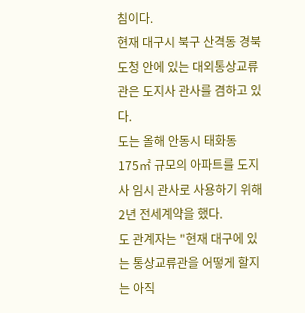침이다.
현재 대구시 북구 산격동 경북도청 안에 있는 대외통상교류관은 도지사 관사를 겸하고 있다.
도는 올해 안동시 태화동 175㎡ 규모의 아파트를 도지사 임시 관사로 사용하기 위해 2년 전세계약을 했다.
도 관계자는 "현재 대구에 있는 통상교류관을 어떻게 할지는 아직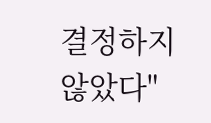결정하지 않았다"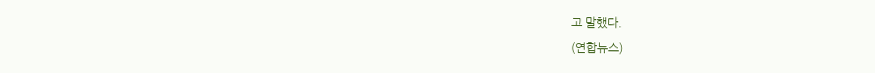고 말했다.
(연합뉴스)